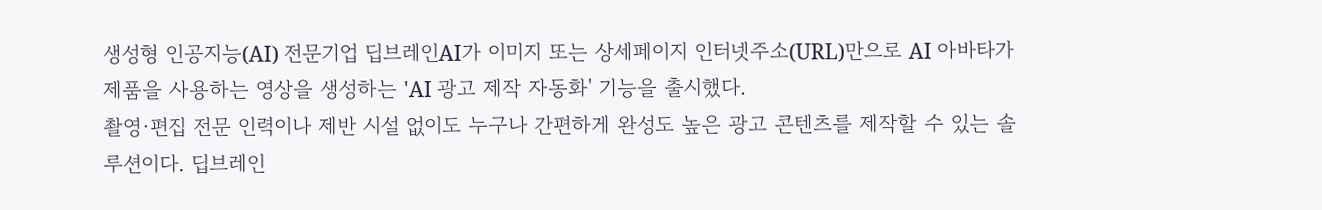생성형 인공지능(AI) 전문기업 딥브레인AI가 이미지 또는 상세페이지 인터넷주소(URL)만으로 AI 아바타가 제품을 사용하는 영상을 생성하는 'AI 광고 제작 자동화' 기능을 출시했다.
촬영·편집 전문 인력이나 제반 시설 없이도 누구나 간편하게 완성도 높은 광고 콘텐츠를 제작할 수 있는 솔루션이다. 딥브레인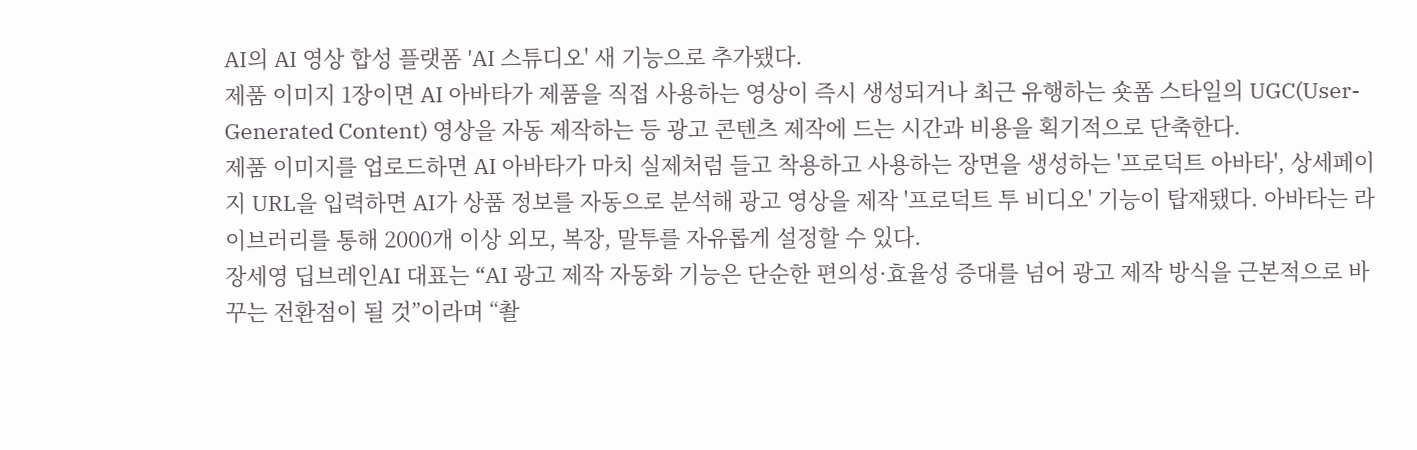AI의 AI 영상 합성 플랫폼 'AI 스튜디오' 새 기능으로 추가됐다.
제품 이미지 1장이면 AI 아바타가 제품을 직접 사용하는 영상이 즉시 생성되거나 최근 유행하는 숏폼 스타일의 UGC(User-Generated Content) 영상을 자동 제작하는 등 광고 콘텐츠 제작에 드는 시간과 비용을 획기적으로 단축한다.
제품 이미지를 업로드하면 AI 아바타가 마치 실제처럼 들고 착용하고 사용하는 장면을 생성하는 '프로덕트 아바타', 상세페이지 URL을 입력하면 AI가 상품 정보를 자동으로 분석해 광고 영상을 제작 '프로덕트 투 비디오' 기능이 탑재됐다. 아바타는 라이브러리를 통해 2000개 이상 외모, 복장, 말투를 자유롭게 설정할 수 있다.
장세영 딥브레인AI 대표는 “AI 광고 제작 자동화 기능은 단순한 편의성·효율성 증대를 넘어 광고 제작 방식을 근본적으로 바꾸는 전환점이 될 것”이라며 “촬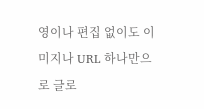영이나 편집 없이도 이미지나 URL 하나만으로 글로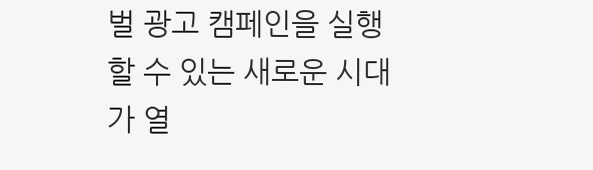벌 광고 캠페인을 실행할 수 있는 새로운 시대가 열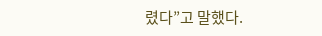렸다”고 말했다.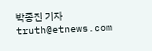박종진 기자 truth@etnews.com